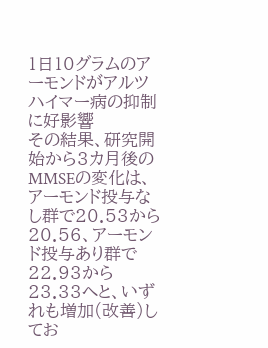1日10グラムのアーモンドがアルツハイマー病の抑制に好影響
その結果、研究開始から3カ月後のMMSEの変化は、アーモンド投与なし群で20.53から20.56、アーモンド投与あり群で22.93から23.33へと、いずれも増加(改善)してお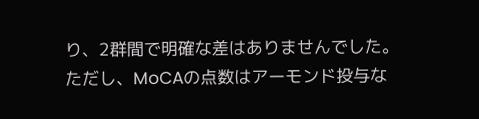り、2群間で明確な差はありませんでした。
ただし、MoCAの点数はアーモンド投与な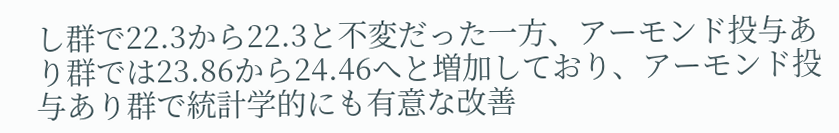し群で22.3から22.3と不変だった一方、アーモンド投与あり群では23.86から24.46へと増加しており、アーモンド投与あり群で統計学的にも有意な改善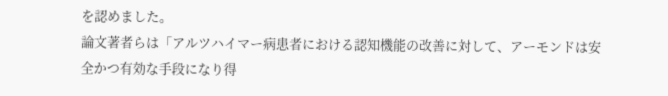を認めました。
論文著者らは「アルツハイマー病患者における認知機能の改善に対して、アーモンドは安全かつ有効な手段になり得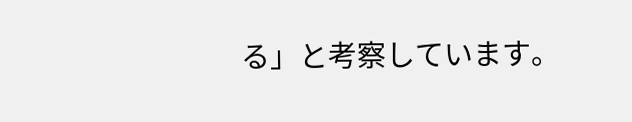る」と考察しています。